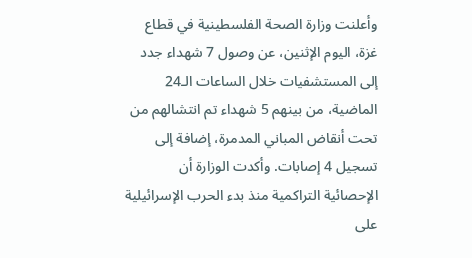وأعلنت وزارة الصحة الفلسطينية في قطاع غزة، اليوم الإثنين، عن وصول 7 شهداء جدد إلى المستشفيات خلال الساعات الـ24 الماضية، من بينهم 5 شهداء تم انتشالهم من تحت أنقاض المباني المدمرة، إضافة إلى تسجيل 4 إصابات. وأكدت الوزارة أن الإحصائية التراكمية منذ بدء الحرب الإسرائيلية على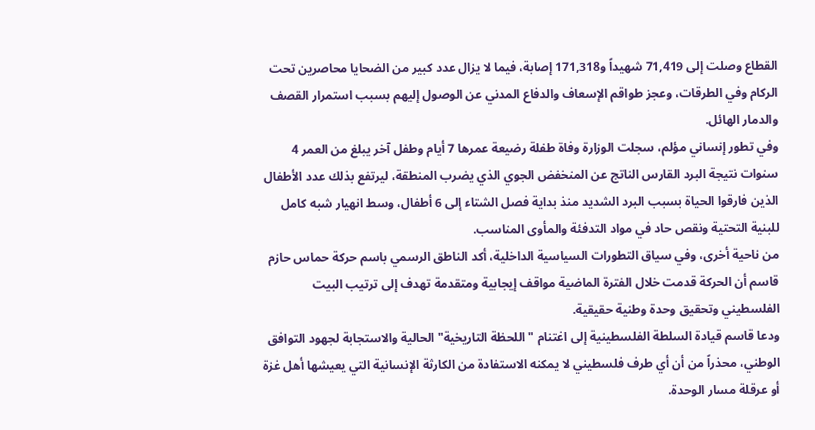القطاع وصلت إلى 71,419 شهيداً و171,318 إصابة، فيما لا يزال عدد كبير من الضحايا محاصرين تحت الركام وفي الطرقات، وعجز طواقم الإسعاف والدفاع المدني عن الوصول إليهم بسبب استمرار القصف والدمار الهائل.
وفي تطور إنساني مؤلم، سجلت الوزارة وفاة طفلة رضيعة عمرها 7 أيام وطفل آخر يبلغ من العمر 4 سنوات نتيجة البرد القارس الناتج عن المنخفض الجوي الذي يضرب المنطقة، ليرتفع بذلك عدد الأطفال الذين فارقوا الحياة بسبب البرد الشديد منذ بداية فصل الشتاء إلى 6 أطفال، وسط انهيار شبه كامل للبنية التحتية ونقص حاد في مواد التدفئة والمأوى المناسب.
من ناحية أخرى، وفي سياق التطورات السياسية الداخلية، أكد الناطق الرسمي باسم حركة حماس حازم قاسم أن الحركة قدمت خلال الفترة الماضية مواقف إيجابية ومتقدمة تهدف إلى ترتيب البيت الفلسطيني وتحقيق وحدة وطنية حقيقية.
ودعا قاسم قيادة السلطة الفلسطينية إلى اغتنام "اللحظة التاريخية" الحالية والاستجابة لجهود التوافق الوطني، محذراً من أن أي طرف فلسطيني لا يمكنه الاستفادة من الكارثة الإنسانية التي يعيشها أهل غزة أو عرقلة مسار الوحدة.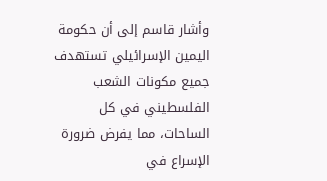وأشار قاسم إلى أن حكومة اليمين الإسرائيلي تستهدف جميع مكونات الشعب الفلسطيني في كل الساحات، مما يفرض ضرورة الإسراع في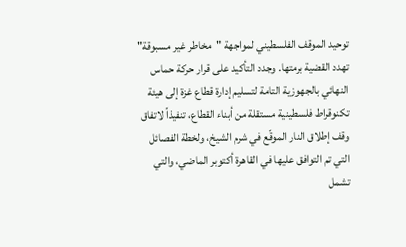توحيد الموقف الفلسطيني لمواجهة "مخاطر غير مسبوقة" تهدد القضية برمتها. وجدد التأكيد على قرار حركة حماس النهائي بالجهوزية التامة لتسليم إدارة قطاع غزة إلى هيئة تكنوقراط فلسطينية مستقلة من أبناء القطاع، تنفيذاً لاتفاق وقف إطلاق النار الموقّع في شرم الشيخ، ولخطة الفصائل التي تم التوافق عليها في القاهرة أكتوبر الماضي، والتي تشمل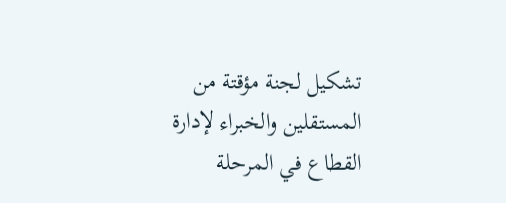تشكيل لجنة مؤقتة من المستقلين والخبراء لإدارة القطاع في المرحلة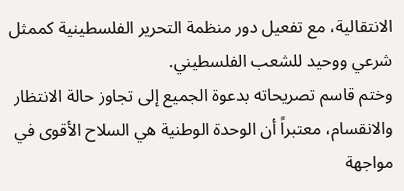الانتقالية، مع تفعيل دور منظمة التحرير الفلسطينية كممثل شرعي ووحيد للشعب الفلسطيني.
وختم قاسم تصريحاته بدعوة الجميع إلى تجاوز حالة الانتظار والانقسام، معتبراً أن الوحدة الوطنية هي السلاح الأقوى في مواجهة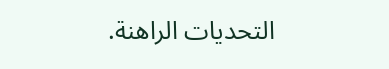التحديات الراهنة.